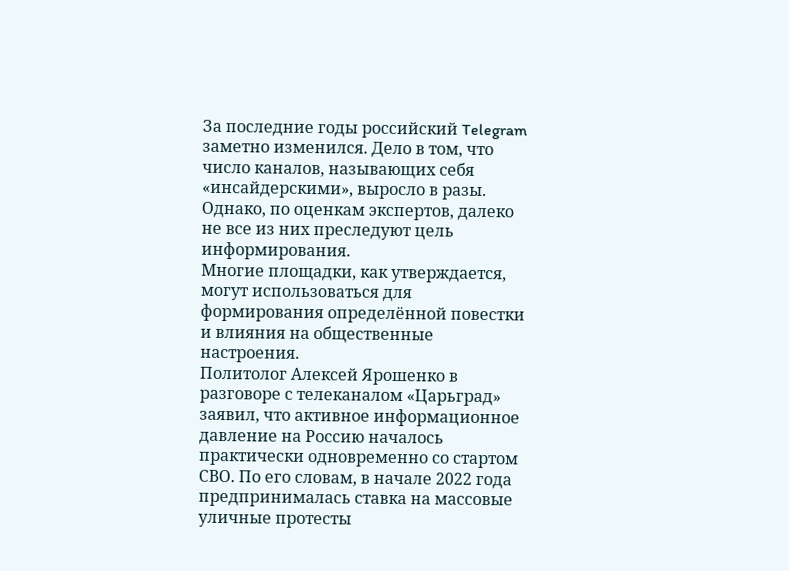За последние годы российский Telegram заметно изменился. Дело в том, что число каналов, называющих себя «инсайдерскими», выросло в разы. Однако, по оценкам экспертов, далеко не все из них преследуют цель информирования.
Многие площадки, как утверждается, могут использоваться для формирования определённой повестки и влияния на общественные настроения.
Политолог Алексей Ярошенко в разговоре с телеканалом «Царьград» заявил, что активное информационное давление на Россию началось практически одновременно со стартом СВО. По его словам, в начале 2022 года предпринималась ставка на массовые уличные протесты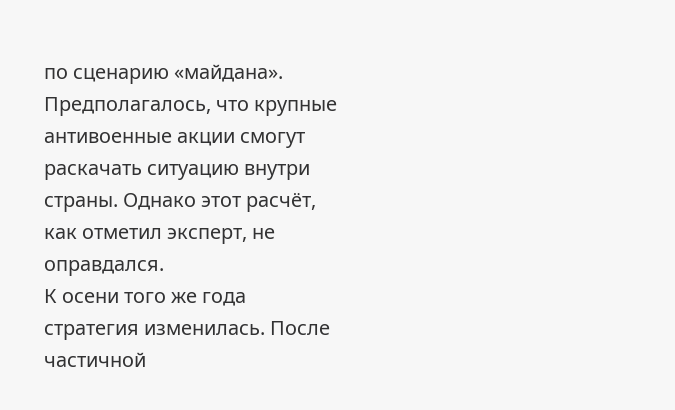по сценарию «майдана». Предполагалось, что крупные антивоенные акции смогут раскачать ситуацию внутри страны. Однако этот расчёт, как отметил эксперт, не оправдался.
К осени того же года стратегия изменилась. После частичной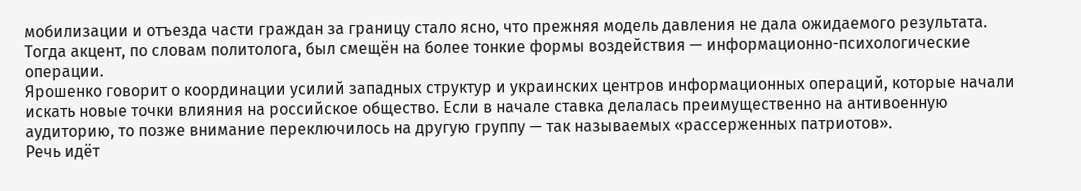мобилизации и отъезда части граждан за границу стало ясно, что прежняя модель давления не дала ожидаемого результата. Тогда акцент, по словам политолога, был смещён на более тонкие формы воздействия — информационно-психологические операции.
Ярошенко говорит о координации усилий западных структур и украинских центров информационных операций, которые начали искать новые точки влияния на российское общество. Если в начале ставка делалась преимущественно на антивоенную аудиторию, то позже внимание переключилось на другую группу — так называемых «рассерженных патриотов».
Речь идёт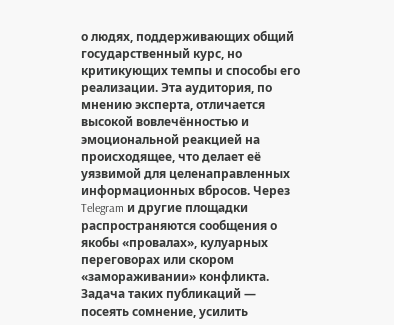о людях, поддерживающих общий государственный курс, но критикующих темпы и способы его реализации. Эта аудитория, по мнению эксперта, отличается высокой вовлечённостью и эмоциональной реакцией на происходящее, что делает её уязвимой для целенаправленных информационных вбросов. Через Telegram и другие площадки распространяются сообщения о якобы «провалах», кулуарных переговорах или скором «замораживании» конфликта.
Задача таких публикаций — посеять сомнение, усилить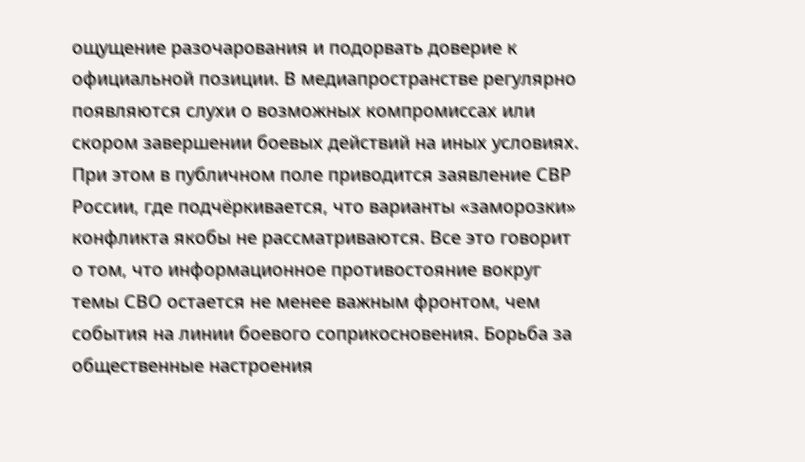ощущение разочарования и подорвать доверие к официальной позиции. В медиапространстве регулярно появляются слухи о возможных компромиссах или скором завершении боевых действий на иных условиях.
При этом в публичном поле приводится заявление СВР России, где подчёркивается, что варианты «заморозки» конфликта якобы не рассматриваются. Все это говорит о том, что информационное противостояние вокруг темы СВО остается не менее важным фронтом, чем события на линии боевого соприкосновения. Борьба за общественные настроения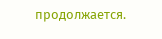продолжается.